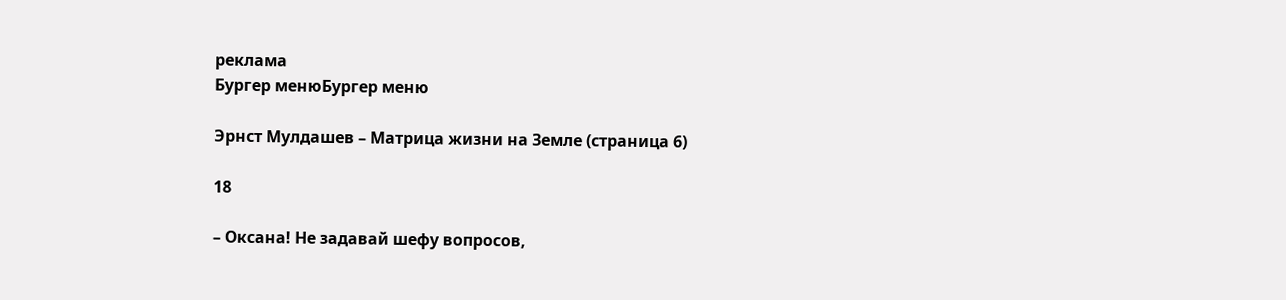реклама
Бургер менюБургер меню

Эрнст Мулдашев – Матрица жизни на Земле (страница 6)

18

– Оксана! Не задавай шефу вопросов,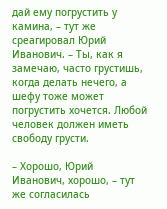дай ему погрустить у камина, – тут же среагировал Юрий Иванович. – Ты, как я замечаю, часто грустишь, когда делать нечего, а шефу тоже может погрустить хочется. Любой человек должен иметь свободу грусти.

– Хорошо, Юрий Иванович, хорошо, – тут же согласилась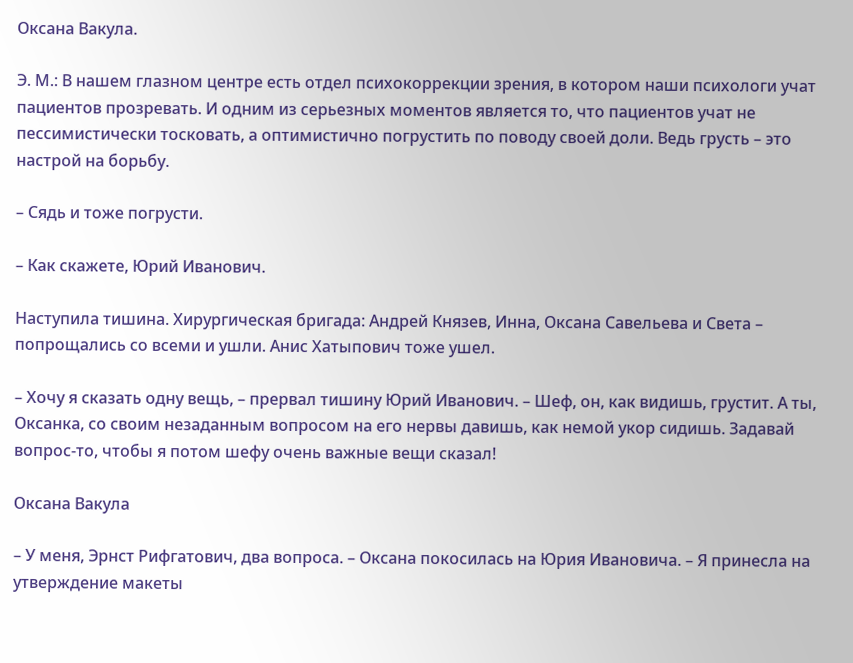Оксана Вакула.

Э. М.: В нашем глазном центре есть отдел психокоррекции зрения, в котором наши психологи учат пациентов прозревать. И одним из серьезных моментов является то, что пациентов учат не пессимистически тосковать, а оптимистично погрустить по поводу своей доли. Ведь грусть – это настрой на борьбу.

– Сядь и тоже погрусти.

– Как скажете, Юрий Иванович.

Наступила тишина. Хирургическая бригада: Андрей Князев, Инна, Оксана Савельева и Света – попрощались со всеми и ушли. Анис Хатыпович тоже ушел.

– Хочу я сказать одну вещь, – прервал тишину Юрий Иванович. – Шеф, он, как видишь, грустит. А ты, Оксанка, со своим незаданным вопросом на его нервы давишь, как немой укор сидишь. Задавай вопрос-то, чтобы я потом шефу очень важные вещи сказал!

Оксана Вакула

– У меня, Эрнст Рифгатович, два вопроса. – Оксана покосилась на Юрия Ивановича. – Я принесла на утверждение макеты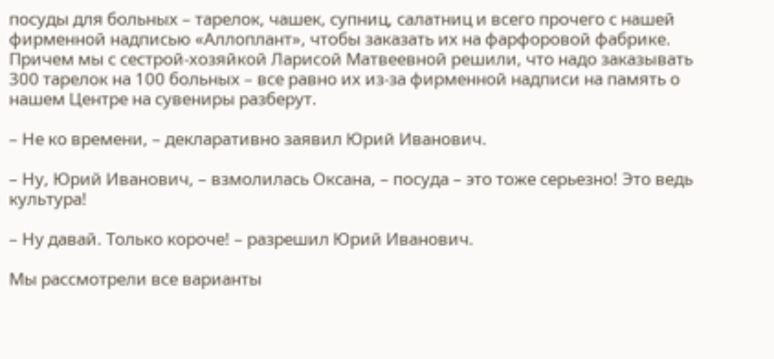посуды для больных – тарелок, чашек, супниц, салатниц и всего прочего с нашей фирменной надписью «Аллоплант», чтобы заказать их на фарфоровой фабрике. Причем мы с сестрой-хозяйкой Ларисой Матвеевной решили, что надо заказывать 300 тарелок на 100 больных – все равно их из-за фирменной надписи на память о нашем Центре на сувениры разберут.

– Не ко времени, – декларативно заявил Юрий Иванович.

– Ну, Юрий Иванович, – взмолилась Оксана, – посуда – это тоже серьезно! Это ведь культура!

– Ну давай. Только короче! – разрешил Юрий Иванович.

Мы рассмотрели все варианты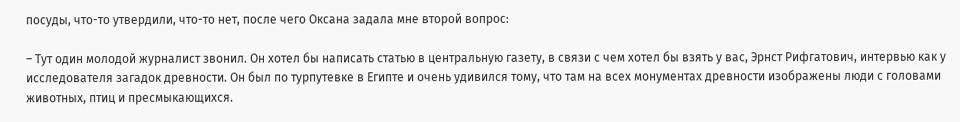посуды, что-то утвердили, что-то нет, после чего Оксана задала мне второй вопрос:

– Тут один молодой журналист звонил. Он хотел бы написать статью в центральную газету, в связи с чем хотел бы взять у вас, Эрнст Рифгатович, интервью как у исследователя загадок древности. Он был по турпутевке в Египте и очень удивился тому, что там на всех монументах древности изображены люди с головами животных, птиц и пресмыкающихся.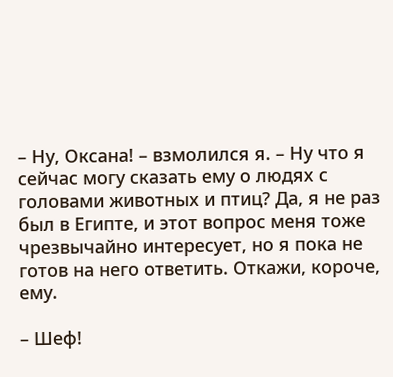– Ну, Оксана! – взмолился я. – Ну что я сейчас могу сказать ему о людях с головами животных и птиц? Да, я не раз был в Египте, и этот вопрос меня тоже чрезвычайно интересует, но я пока не готов на него ответить. Откажи, короче, ему.

– Шеф!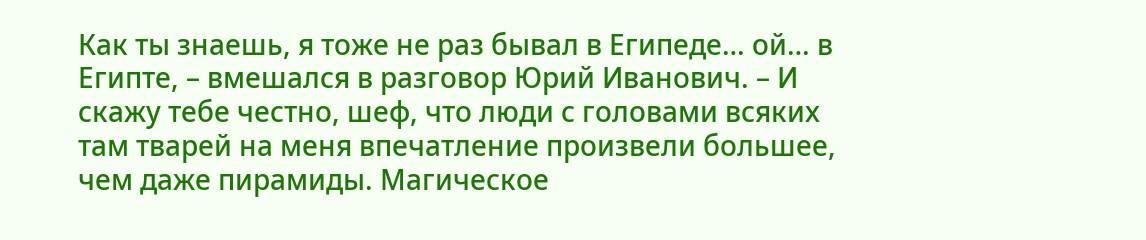Как ты знаешь, я тоже не раз бывал в Египеде… ой… в Египте, – вмешался в разговор Юрий Иванович. – И скажу тебе честно, шеф, что люди с головами всяких там тварей на меня впечатление произвели большее, чем даже пирамиды. Магическое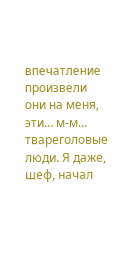впечатление произвели они на меня, эти… м-м… твареголовые люди. Я даже, шеф, начал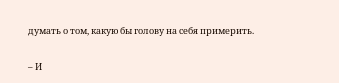думать о том, какую бы голову на себя примерить.

– И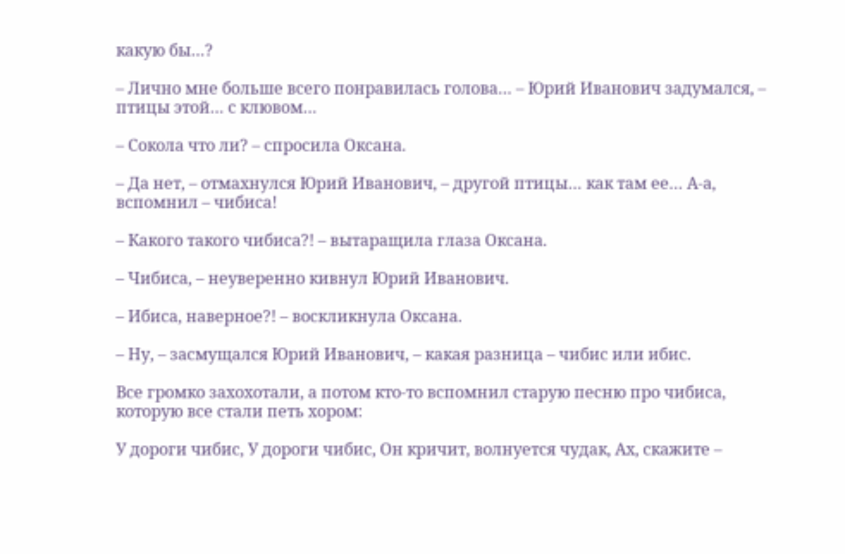какую бы…?

– Лично мне больше всего понравилась голова… – Юрий Иванович задумался, – птицы этой… с клювом…

– Сокола что ли? – спросила Оксана.

– Да нет, – отмахнулся Юрий Иванович, – другой птицы… как там ее… А-а, вспомнил – чибиса!

– Какого такого чибиса?! – вытаращила глаза Оксана.

– Чибиса, – неуверенно кивнул Юрий Иванович.

– Ибиса, наверное?! – воскликнула Оксана.

– Ну, – засмущался Юрий Иванович, – какая разница – чибис или ибис.

Все громко захохотали, а потом кто-то вспомнил старую песню про чибиса, которую все стали петь хором:

У дороги чибис, У дороги чибис, Он кричит, волнуется чудак, Ах, скажите –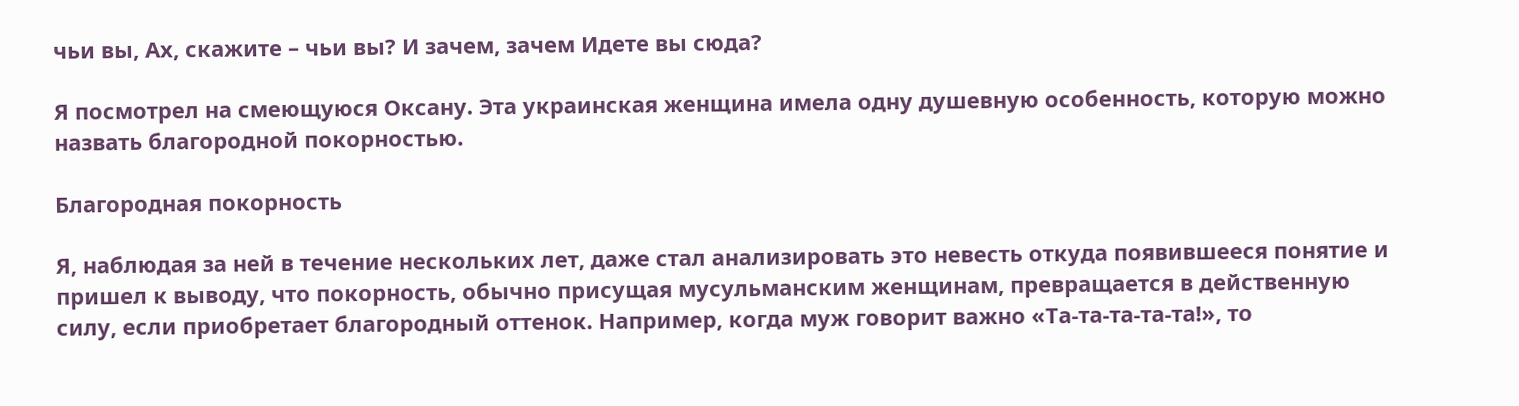чьи вы, Ах, скажите – чьи вы? И зачем, зачем Идете вы сюда?

Я посмотрел на смеющуюся Оксану. Эта украинская женщина имела одну душевную особенность, которую можно назвать благородной покорностью.

Благородная покорность

Я, наблюдая за ней в течение нескольких лет, даже стал анализировать это невесть откуда появившееся понятие и пришел к выводу, что покорность, обычно присущая мусульманским женщинам, превращается в действенную силу, если приобретает благородный оттенок. Например, когда муж говорит важно «Та-та-та-та-та!», то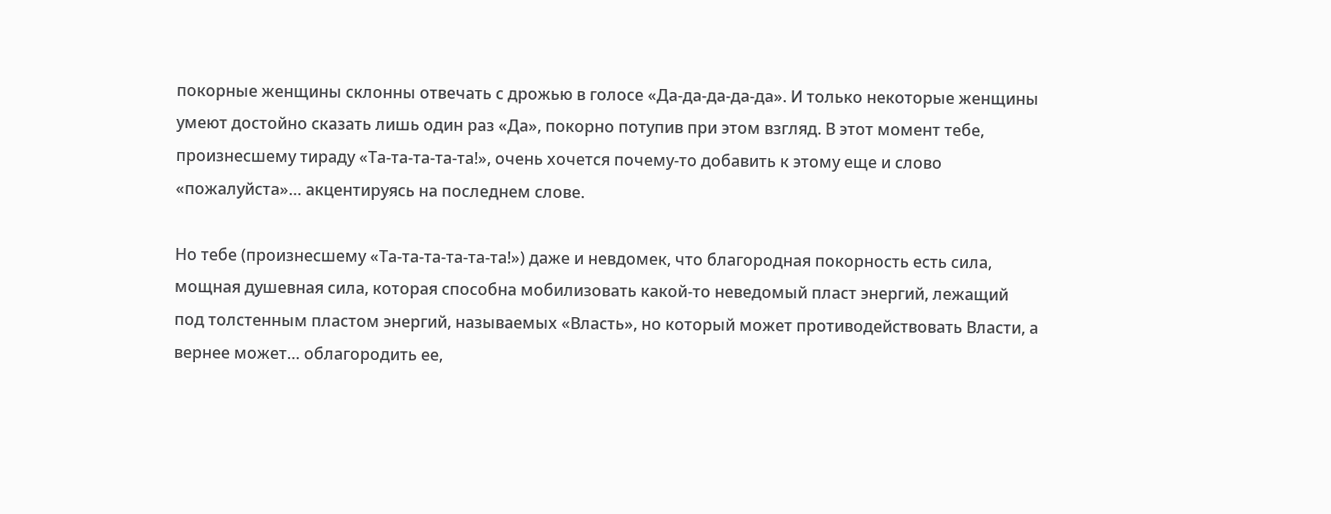покорные женщины склонны отвечать с дрожью в голосе «Да-да-да-да-да». И только некоторые женщины умеют достойно сказать лишь один раз «Да», покорно потупив при этом взгляд. В этот момент тебе, произнесшему тираду «Та-та-та-та-та!», очень хочется почему-то добавить к этому еще и слово «пожалуйста»… акцентируясь на последнем слове.

Но тебе (произнесшему «Та-та-та-та-та-та!») даже и невдомек, что благородная покорность есть сила, мощная душевная сила, которая способна мобилизовать какой-то неведомый пласт энергий, лежащий под толстенным пластом энергий, называемых «Власть», но который может противодействовать Власти, а вернее может… облагородить ее,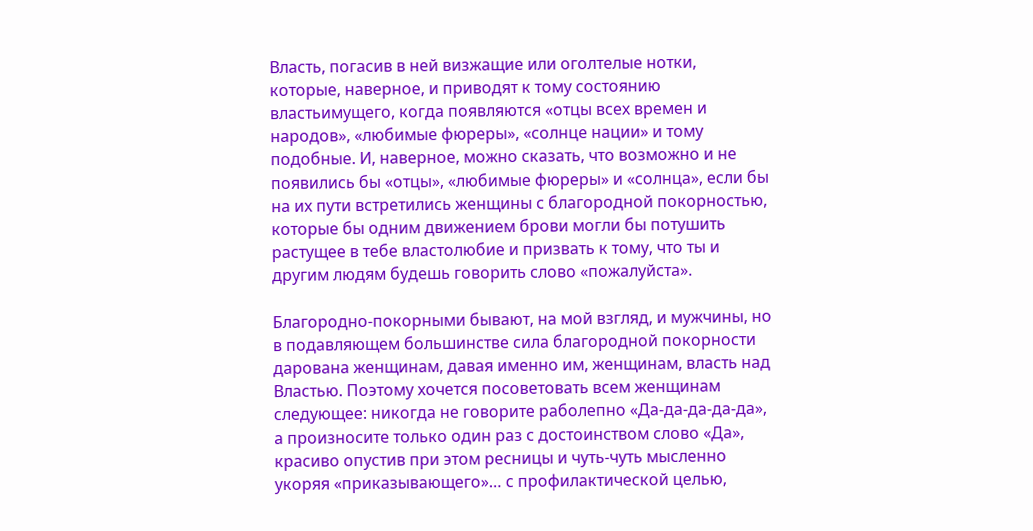Власть, погасив в ней визжащие или оголтелые нотки, которые, наверное, и приводят к тому состоянию властьимущего, когда появляются «отцы всех времен и народов», «любимые фюреры», «солнце нации» и тому подобные. И, наверное, можно сказать, что возможно и не появились бы «отцы», «любимые фюреры» и «солнца», если бы на их пути встретились женщины с благородной покорностью, которые бы одним движением брови могли бы потушить растущее в тебе властолюбие и призвать к тому, что ты и другим людям будешь говорить слово «пожалуйста».

Благородно-покорными бывают, на мой взгляд, и мужчины, но в подавляющем большинстве сила благородной покорности дарована женщинам, давая именно им, женщинам, власть над Властью. Поэтому хочется посоветовать всем женщинам следующее: никогда не говорите раболепно «Да-да-да-да-да», а произносите только один раз с достоинством слово «Да», красиво опустив при этом ресницы и чуть-чуть мысленно укоряя «приказывающего»… с профилактической целью,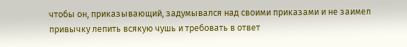чтобы он, приказывающий, задумывался над своими приказами и не заимел привычку лепить всякую чушь и требовать в ответ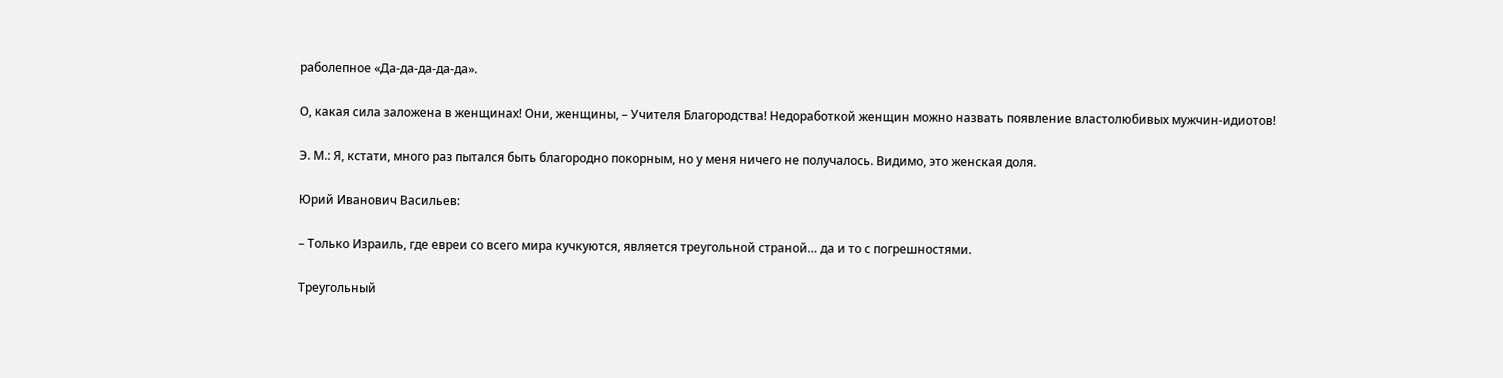раболепное «Да-да-да-да-да».

О, какая сила заложена в женщинах! Они, женщины, – Учителя Благородства! Недоработкой женщин можно назвать появление властолюбивых мужчин-идиотов!

Э. М.: Я, кстати, много раз пытался быть благородно покорным, но у меня ничего не получалось. Видимо, это женская доля.

Юрий Иванович Васильев:

– Только Израиль, где евреи со всего мира кучкуются, является треугольной страной… да и то с погрешностями.

Треугольный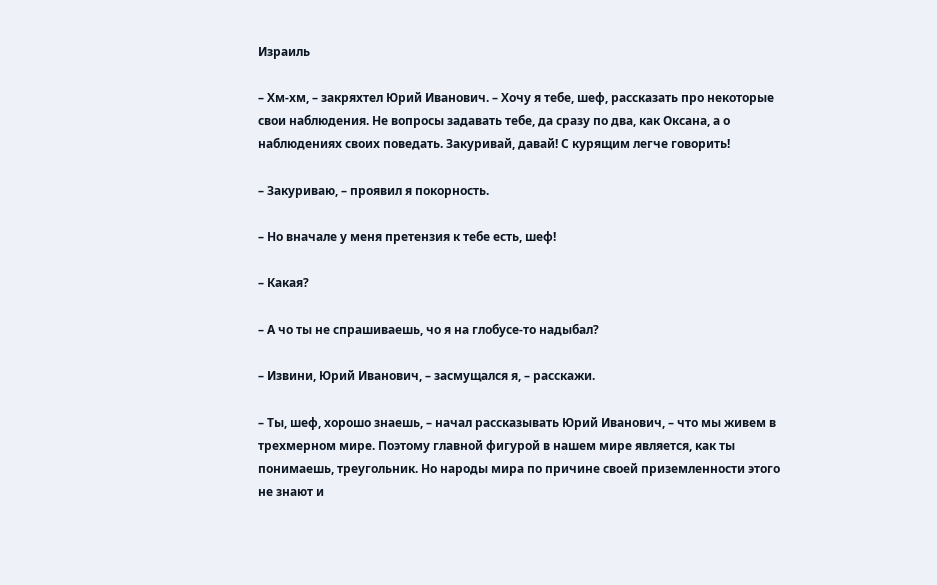Израиль

– Хм-хм, – закряхтел Юрий Иванович. – Хочу я тебе, шеф, рассказать про некоторые свои наблюдения. Не вопросы задавать тебе, да сразу по два, как Оксана, а о наблюдениях своих поведать. Закуривай, давай! С курящим легче говорить!

– Закуриваю, – проявил я покорность.

– Но вначале у меня претензия к тебе есть, шеф!

– Какая?

– А чо ты не спрашиваешь, чо я на глобусе-то надыбал?

– Извини, Юрий Иванович, – засмущался я, – расскажи.

– Ты, шеф, хорошо знаешь, – начал рассказывать Юрий Иванович, – что мы живем в трехмерном мире. Поэтому главной фигурой в нашем мире является, как ты понимаешь, треугольник. Но народы мира по причине своей приземленности этого не знают и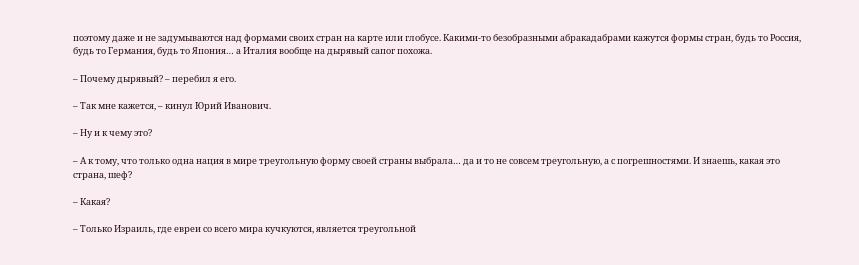поэтому даже и не задумываются над формами своих стран на карте или глобусе. Какими-то безобразными абракадабрами кажутся формы стран, будь то Россия, будь то Германия, будь то Япония… а Италия вообще на дырявый сапог похожа.

– Почему дырявый? – перебил я его.

– Так мне кажется, – кинул Юрий Иванович.

– Ну и к чему это?

– А к тому, что только одна нация в мире треугольную форму своей страны выбрала… да и то не совсем треугольную, а с погрешностями. И знаешь, какая это страна, шеф?

– Какая?

– Только Израиль, где евреи со всего мира кучкуются, является треугольной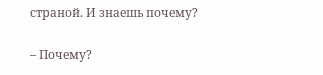страной. И знаешь почему?

– Почему?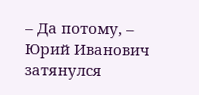– Да потому, – Юрий Иванович затянулся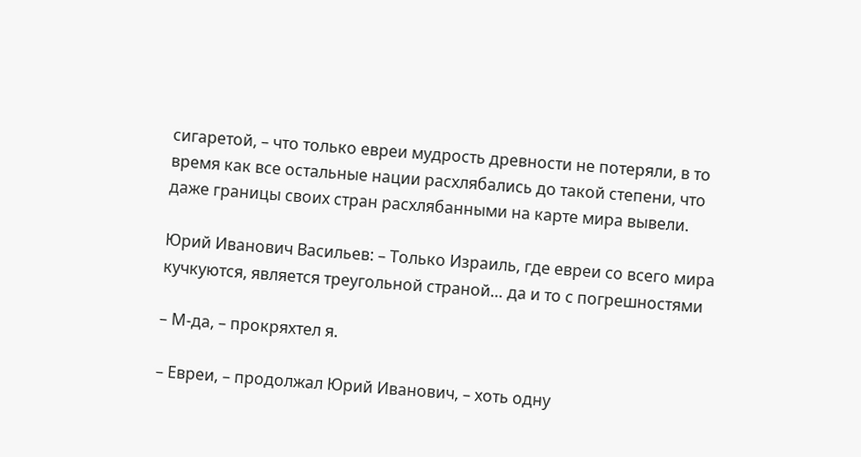сигаретой, – что только евреи мудрость древности не потеряли, в то время как все остальные нации расхлябались до такой степени, что даже границы своих стран расхлябанными на карте мира вывели.

Юрий Иванович Васильев: – Только Израиль, где евреи со всего мира кучкуются, является треугольной страной… да и то с погрешностями

– М-да, – прокряхтел я.

– Евреи, – продолжал Юрий Иванович, – хоть одну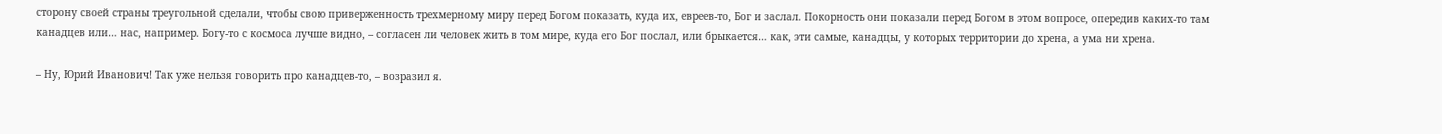сторону своей страны треугольной сделали, чтобы свою приверженность трехмерному миру перед Богом показать, куда их, евреев-то, Бог и заслал. Покорность они показали перед Богом в этом вопросе, опередив каких-то там канадцев или… нас, например. Богу-то с космоса лучше видно, – согласен ли человек жить в том мире, куда его Бог послал, или брыкается… как, эти самые, канадцы, у которых территории до хрена, а ума ни хрена.

– Ну, Юрий Иванович! Так уже нельзя говорить про канадцев-то, – возразил я.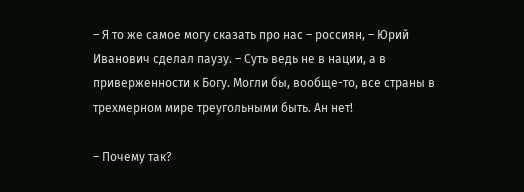– Я то же самое могу сказать про нас – россиян, – Юрий Иванович сделал паузу. – Суть ведь не в нации, а в приверженности к Богу. Могли бы, вообще-то, все страны в трехмерном мире треугольными быть. Ан нет!

– Почему так?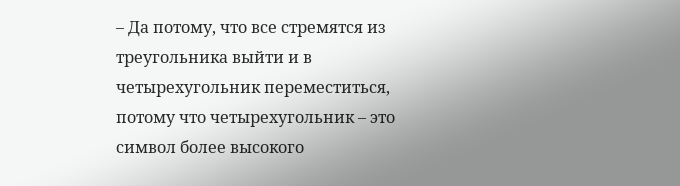– Да потому, что все стремятся из треугольника выйти и в четырехугольник переместиться, потому что четырехугольник – это символ более высокого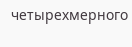четырехмерного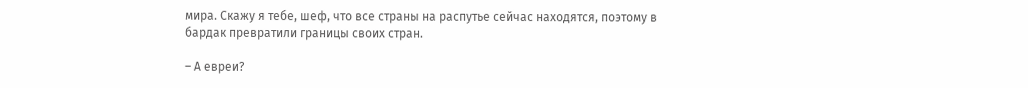мира. Скажу я тебе, шеф, что все страны на распутье сейчас находятся, поэтому в бардак превратили границы своих стран.

– А евреи?